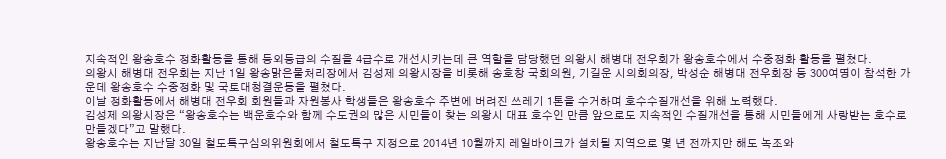지속적인 왕송호수 정화활동을 통해 등외등급의 수질을 4급수로 개선시키는데 큰 역할을 담당했던 의왕시 해병대 전우회가 왕송호수에서 수중정화 활동을 펼쳤다.
의왕시 해병대 전우회는 지난 1일 왕송맑은물처리장에서 김성제 의왕시장을 비롯해 송호창 국회의원, 기길운 시의회의장, 박성순 해병대 전우회장 등 300여명이 참석한 가운데 왕송호수 수중정화 및 국토대청결운동을 펼쳤다.
이날 정화활동에서 해병대 전우회 회원들과 자원봉사 학생들은 왕송호수 주변에 버려진 쓰레기 1톤을 수거하며 호수수질개선을 위해 노력했다.
김성제 의왕시장은 “왕송호수는 백운호수와 함께 수도권의 많은 시민들이 찾는 의왕시 대표 호수인 만큼 앞으로도 지속적인 수질개선을 통해 시민들에게 사랑받는 호수로 만들겠다”고 말했다.
왕송호수는 지난달 30일 철도특구심의위원회에서 철도특구 지정으로 2014년 10월까지 레일바이크가 설치될 지역으로 몇 년 전까지만 해도 녹조와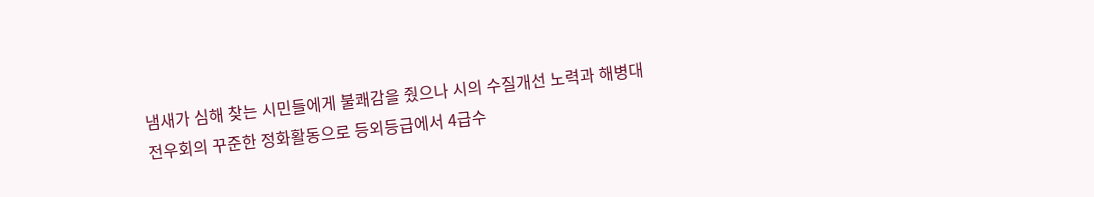냄새가 심해 찾는 시민들에게 불쾌감을 줬으나 시의 수질개선 노력과 해병대 전우회의 꾸준한 정화활동으로 등외등급에서 4급수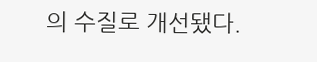의 수질로 개선됐다.